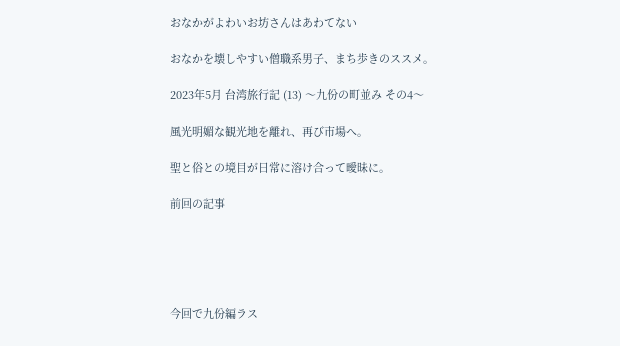おなかがよわいお坊さんはあわてない

おなかを壊しやすい僧職系男子、まち歩きのススメ。

2023年5月 台湾旅行記 (13) 〜九份の町並み その4〜

風光明媚な観光地を離れ、再び市場へ。

聖と俗との境目が日常に溶け合って曖昧に。

前回の記事





今回で九份編ラス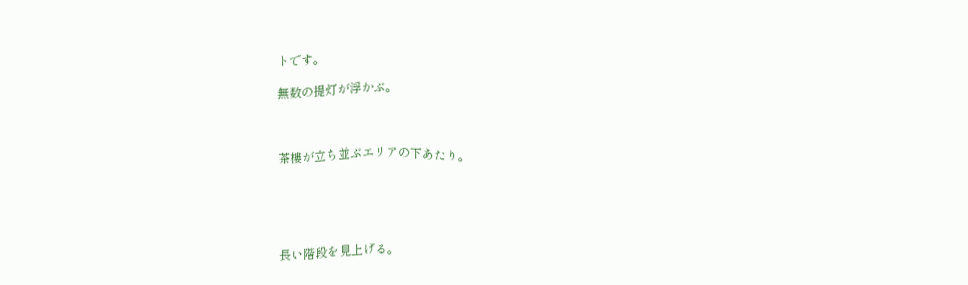トです。

無数の提灯が浮かぶ。



茶樓が立ち並ぶエリアの下あたり。





長い階段を見上げる。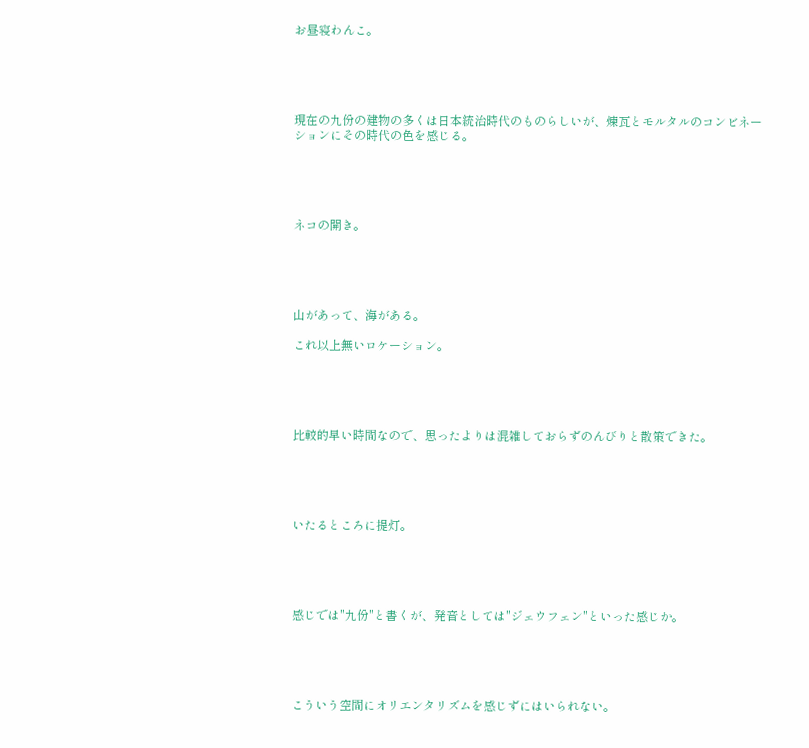お昼寝わんこ。





現在の九份の建物の多くは日本統治時代のものらしいが、煉瓦とモルタルのコンビネーションにその時代の色を感じる。





ネコの開き。





山があって、海がある。

これ以上無いロケーション。





比較的早い時間なので、思ったよりは混雑しておらずのんびりと散策できた。





いたるところに提灯。





感じでは"九份"と書くが、発音としては"ジェウフェン"といった感じか。





こういう空間にオリエンタリズムを感じずにはいられない。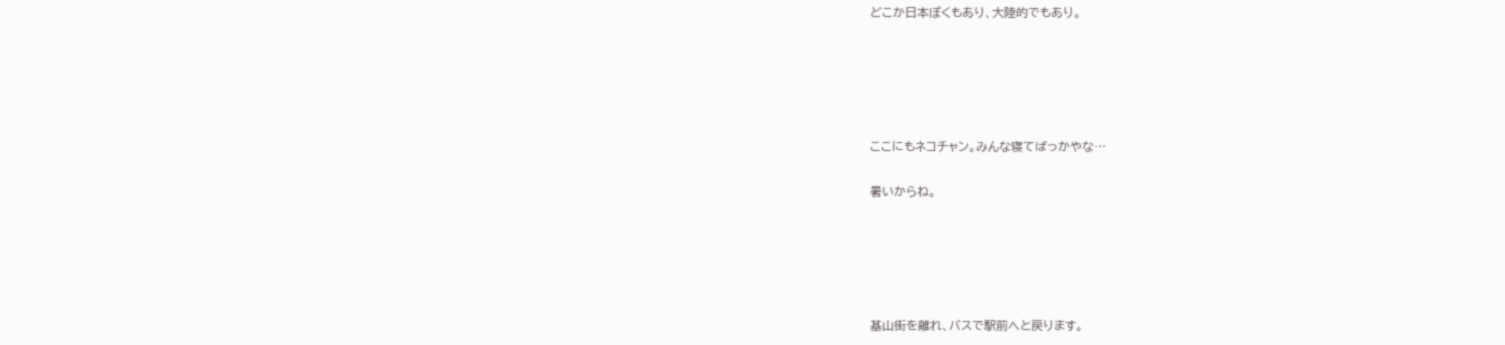どこか日本ぽくもあり、大陸的でもあり。





ここにもネコチャン。みんな寝てばっかやな…

暑いからね。





基山街を離れ、バスで駅前へと戻ります。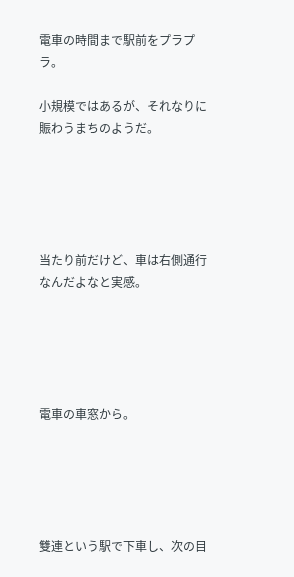電車の時間まで駅前をプラプラ。

小規模ではあるが、それなりに賑わうまちのようだ。





当たり前だけど、車は右側通行なんだよなと実感。





電車の車窓から。





雙連という駅で下車し、次の目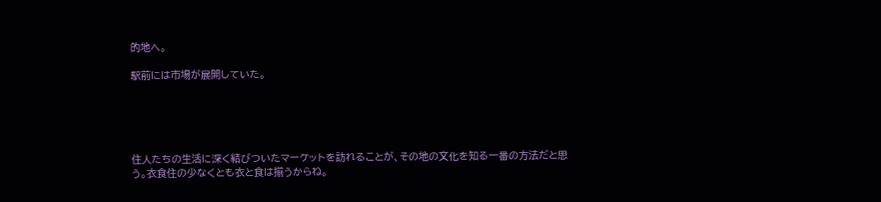的地へ。

駅前には市場が展開していた。





住人たちの生活に深く結びついたマーケットを訪れることが、その地の文化を知る一番の方法だと思う。衣食住の少なくとも衣と食は揃うからね。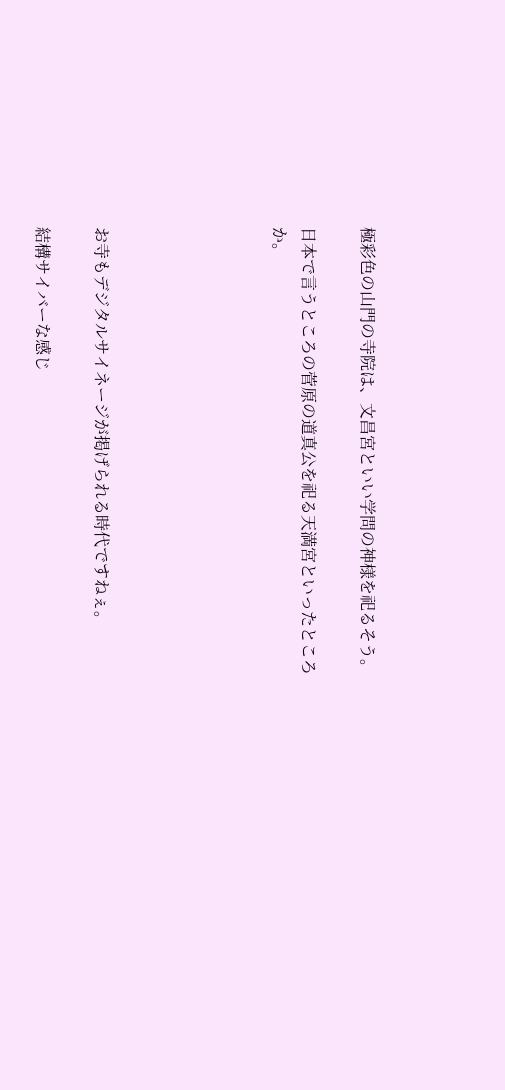極彩色の山門の寺院は、文昌宮といい学問の神様を祀るそう。

日本で言うところの菅原の道真公を祀る天満宮といったところか。





お寺もデジタルサイネージが掲げられる時代ですねぇ。

結構サイバーな感じ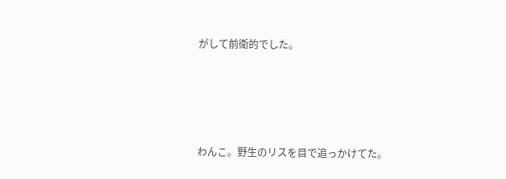がして前衛的でした。





わんこ。野生のリスを目で追っかけてた。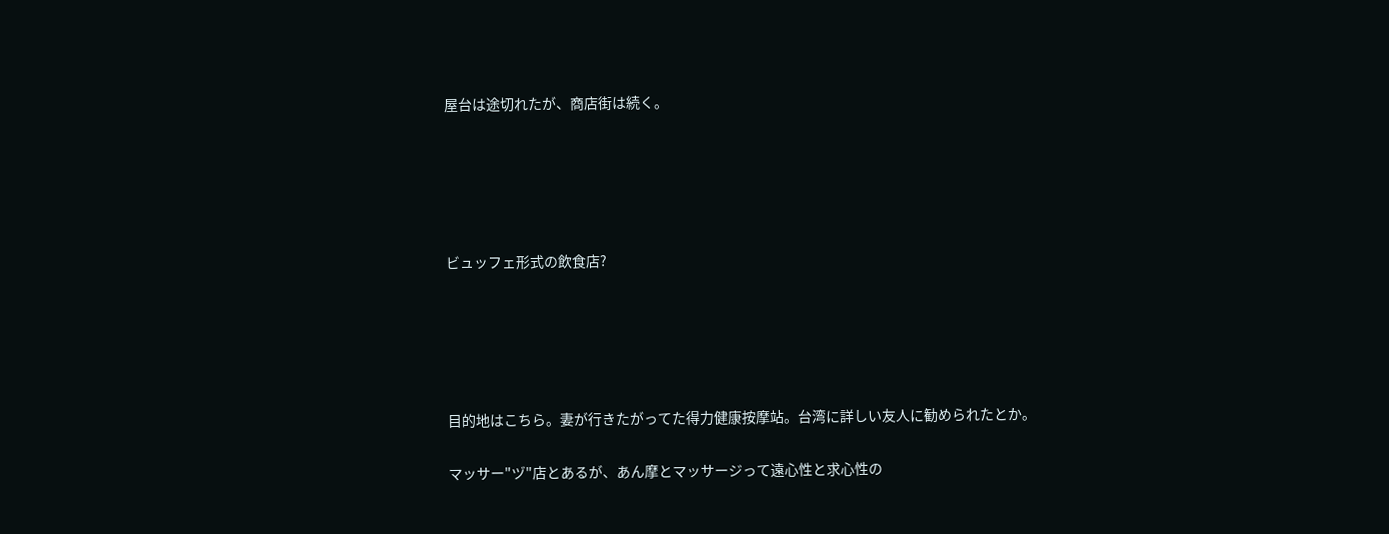屋台は途切れたが、商店街は続く。





ビュッフェ形式の飲食店?





目的地はこちら。妻が行きたがってた得力健康按摩站。台湾に詳しい友人に勧められたとか。

マッサー"ヅ"店とあるが、あん摩とマッサージって遠心性と求心性の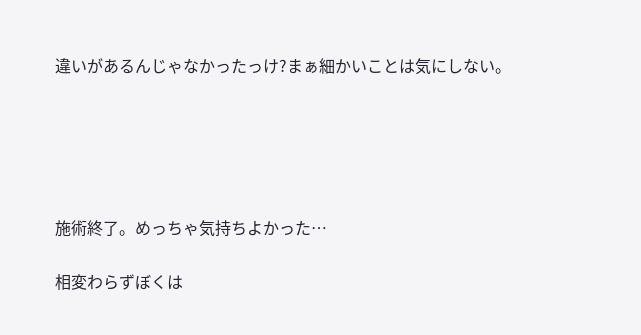違いがあるんじゃなかったっけ?まぁ細かいことは気にしない。





施術終了。めっちゃ気持ちよかった…

相変わらずぼくは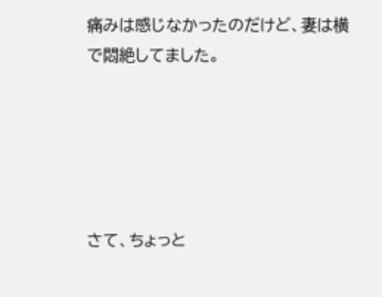痛みは感じなかったのだけど、妻は横で悶絶してました。





さて、ちょっと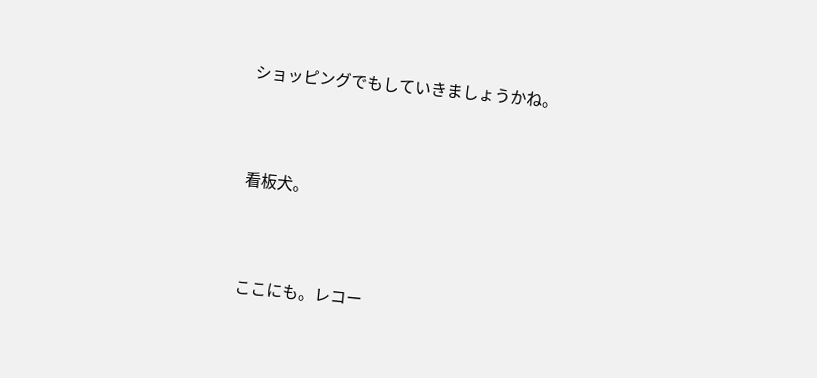ショッピングでもしていきましょうかね。





看板犬。





ここにも。レコー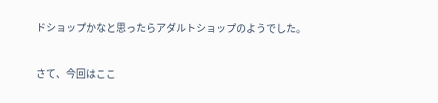ドショップかなと思ったらアダルトショップのようでした。

さて、今回はここ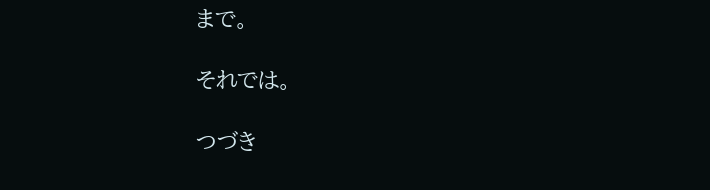まで。

それでは。

つづき